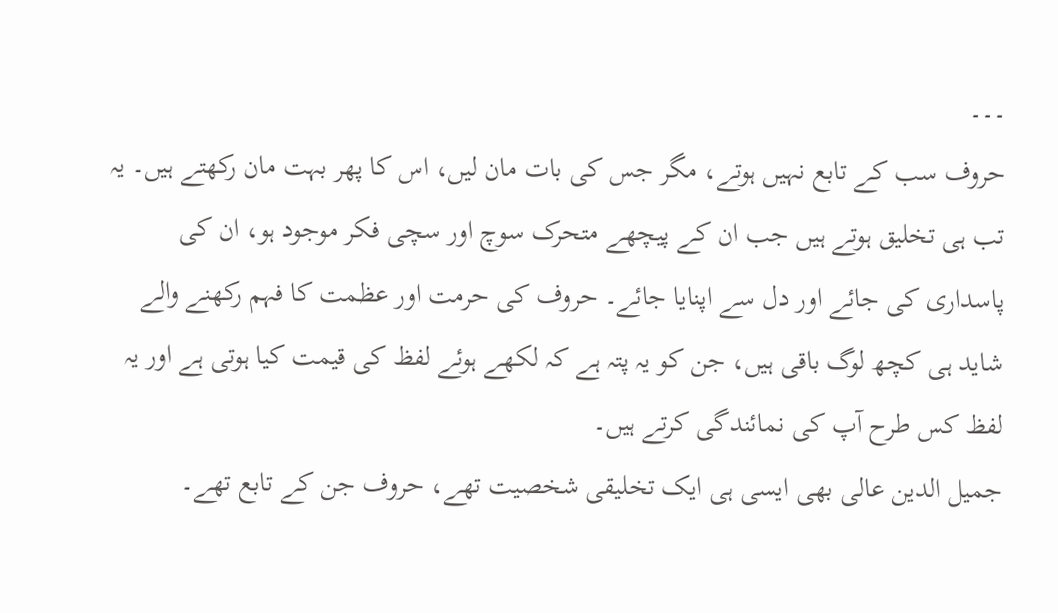۔۔۔
حروف سب کے تابع نہیں ہوتے، مگر جس کی بات مان لیں، اس کا پھر بہت مان رکھتے ہیں۔ یہ تب ہی تخلیق ہوتے ہیں جب ان کے پیچھے متحرک سوچ اور سچی فکر موجود ہو، ان کی پاسداری کی جائے اور دل سے اپنایا جائے۔ حروف کی حرمت اور عظمت کا فہم رکھنے والے شاید ہی کچھ لوگ باقی ہیں، جن کو یہ پتہ ہے کہ لکھے ہوئے لفظ کی قیمت کیا ہوتی ہے اور یہ لفظ کس طرح آپ کی نمائندگی کرتے ہیں۔
جمیل الدین عالی بھی ایسی ہی ایک تخلیقی شخصیت تھے، حروف جن کے تابع تھے۔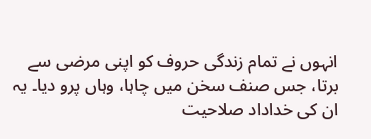انہوں نے تمام زندگی حروف کو اپنی مرضی سے برتا، جس صنف سخن میں چاہا، وہاں پرو دیا۔ یہ ان کی خداداد صلاحیت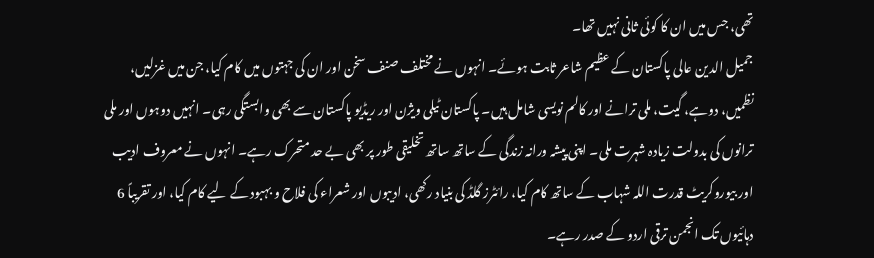تھی، جس میں ان کا کوئی ثانی نہیں تھا۔
جمیل الدین عالی پاکستان کے عظیم شاعر ثابت ہوئے۔ انہوں نے مختلف صنف سخن اور ان کی جہتوں میں کام کیا، جن میں غزلیں، نظمیں، دوہے، گیت، ملی ترانے اور کالم نویسی شامل ہیں۔ پاکستان ٹیلی ویژن اور ریڈیو پاکستان سے بھی وابستگی رہی۔ انہیں دوہوں اور ملی ترانوں کی بدولت زیادہ شہرت ملی۔ اپنی پیشہ ورانہ زندگی کے ساتھ ساتھ تخلیقی طور پر بھی بے حد متحرک رہے۔ انہوں نے معروف ادیب اور بیوروکریٹ قدرت اللہ شہاب کے ساتھ کام کیا، رائٹرز گلڈ کی بنیاد رکھی، ادیبوں اور شعراء کی فلاح و بہبود کے لیے کام کیا، اور تقریباً 6 دہائیوں تک انجمن ترقی اردو کے صدر رہے۔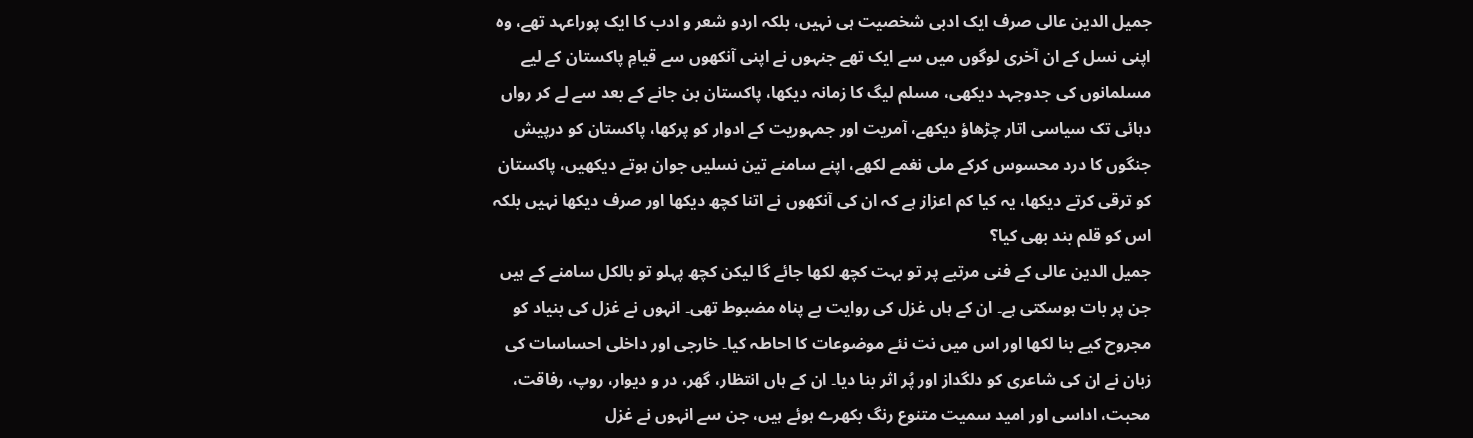جمیل الدین عالی صرف ایک ادبی شخصیت ہی نہیں، بلکہ اردو شعر و ادب کا ایک پوراعہد تھے، وہ اپنی نسل کے ان آخری لوگوں میں سے ایک تھے جنہوں نے اپنی آنکھوں سے قیامِ پاکستان کے لیے مسلمانوں کی جدوجہد دیکھی، مسلم لیگ کا زمانہ دیکھا، پاکستان بن جانے کے بعد سے لے کر رواں دہائی تک سیاسی اتار چڑھاؤ دیکھے، آمریت اور جمہوریت کے ادوار کو پرکھا، پاکستان کو درپیش جنگوں کا درد محسوس کرکے ملی نغمے لکھے، اپنے سامنے تین نسلیں جوان ہوتے دیکھیں، پاکستان کو ترقی کرتے دیکھا، یہ کیا کم اعزاز ہے کہ ان کی آنکھوں نے اتنا کچھ دیکھا اور صرف دیکھا نہیں بلکہ اس کو قلم بند بھی کیا؟
جمیل الدین عالی کے فنی مرتبے پر تو بہت کچھ لکھا جائے گا لیکن کچھ پہلو تو بالکل سامنے کے ہیں جن پر بات ہوسکتی ہے۔ ان کے ہاں غزل کی روایت بے پناہ مضبوط تھی۔ انہوں نے غزل کی بنیاد کو مجروح کیے بنا لکھا اور اس میں نت نئے موضوعات کا احاطہ کیا۔ خارجی اور داخلی احساسات کی زبان نے ان کی شاعری کو دلگداز اور پُر اثر بنا دیا۔ ان کے ہاں انتظار، گھر، در و دیوار، روپ، رفاقت، محبت، اداسی اور امید سمیت متنوع رنگ بکھرے ہوئے ہیں، جن سے انہوں نے غزل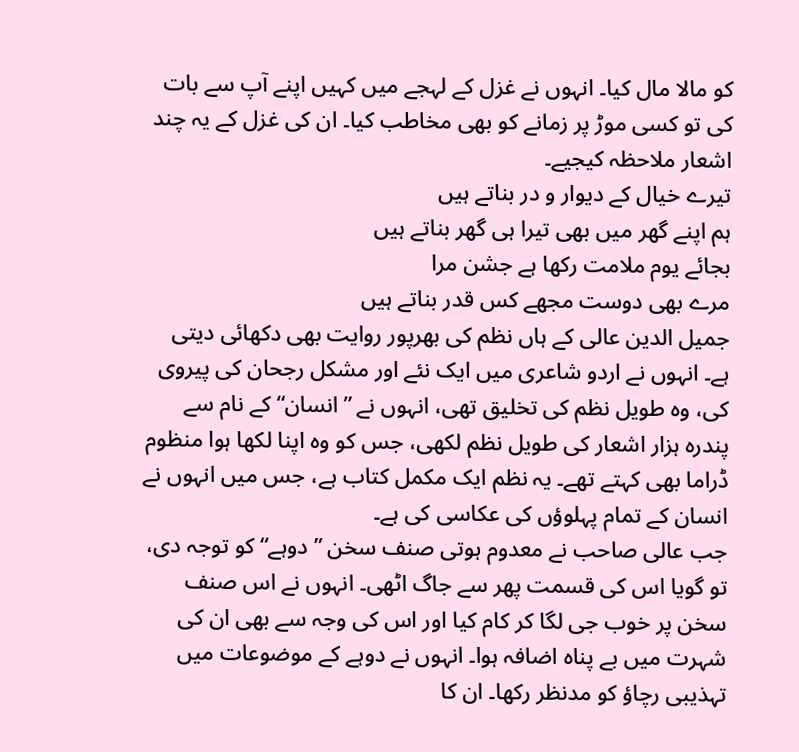کو مالا مال کیا۔ انہوں نے غزل کے لہجے میں کہیں اپنے آپ سے بات کی تو کسی موڑ پر زمانے کو بھی مخاطب کیا۔ ان کی غزل کے یہ چند اشعار ملاحظہ کیجیے۔
تیرے خیال کے دیوار و در بناتے ہیں
ہم اپنے گھر میں بھی تیرا ہی گھر بناتے ہیں
بجائے یوم ملامت رکھا ہے جشن مرا
مرے بھی دوست مجھے کس قدر بناتے ہیں
جمیل الدین عالی کے ہاں نظم کی بھرپور روایت بھی دکھائی دیتی ہے۔ انہوں نے اردو شاعری میں ایک نئے اور مشکل رجحان کی پیروی کی، وہ طویل نظم کی تخلیق تھی، انہوں نے ”انسان“ کے نام سے پندرہ ہزار اشعار کی طویل نظم لکھی، جس کو وہ اپنا لکھا ہوا منظوم ڈراما بھی کہتے تھے۔ یہ نظم ایک مکمل کتاب ہے، جس میں انہوں نے انسان کے تمام پہلوؤں کی عکاسی کی ہے۔
جب عالی صاحب نے معدوم ہوتی صنف سخن ”دوہے“ کو توجہ دی، تو گویا اس کی قسمت پھر سے جاگ اٹھی۔ انہوں نے اس صنف سخن پر خوب جی لگا کر کام کیا اور اس کی وجہ سے بھی ان کی شہرت میں بے پناہ اضافہ ہوا۔ انہوں نے دوہے کے موضوعات میں تہذیبی رچاؤ کو مدنظر رکھا۔ ان کا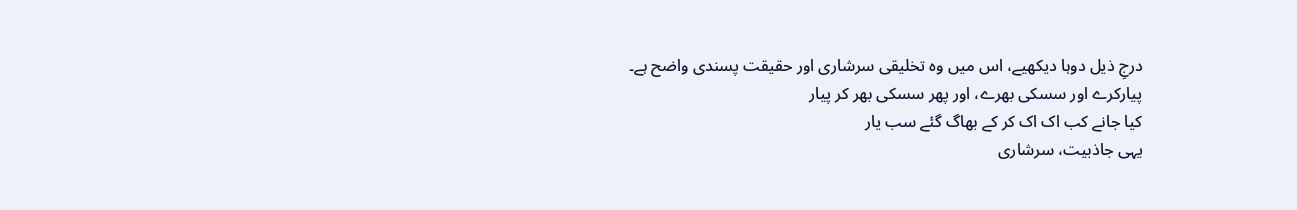درجِ ذیل دوہا دیکھیے، اس میں وہ تخلیقی سرشاری اور حقیقت پسندی واضح ہے۔
پیارکرے اور سسکی بھرے، اور پھر سسکی بھر کر پیار
کیا جانے کب اک اک کر کے بھاگ گئے سب یار
یہی جاذبیت، سرشاری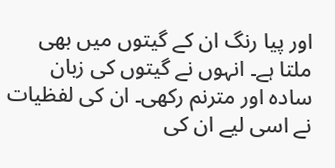اور پیا رنگ ان کے گیتوں میں بھی ملتا ہے۔ انہوں نے گیتوں کی زبان سادہ اور مترنم رکھی۔ ان کی لفظیات نے اسی لیے ان کی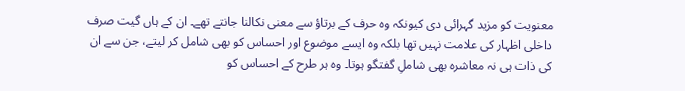معنویت کو مزید گہرائی دی کیونکہ وہ حرف کے برتاؤ سے معنی نکالنا جانتے تھے۔ ان کے ہاں گیت صرف داخلی اظہار کی علامت نہیں تھا بلکہ وہ ایسے موضوع اور احساس کو بھی شامل کر لیتے، جن سے ان کی ذات ہی نہ معاشرہ بھی شاملِ گفتگو ہوتا۔ وہ ہر طرح کے احساس کو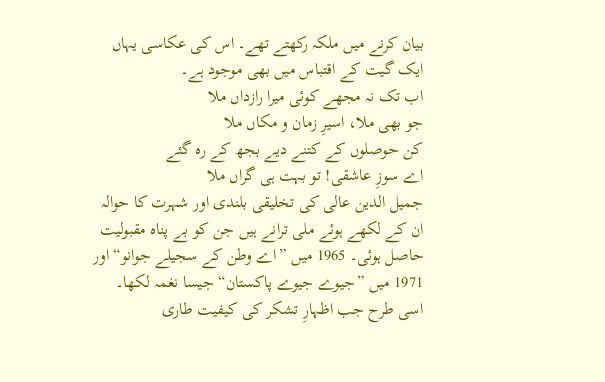بیان کرنے میں ملکہ رکھتے تھے۔ اس کی عکاسی یہاں ایک گیت کے اقتباس میں بھی موجود ہے۔
اب تک نہ مجھے کوئی میرا رازداں ملا
جو بھی ملا، اسیرِ زمان و مکاں ملا
کن حوصلوں کے کتنے دیے بجھ کے رہ گئے
اے سوزِ عاشقی! تو بہت ہی گراں ملا
جمیل الدین عالی کی تخلیقی بلندی اور شہرت کا حوالہ ان کے لکھے ہوئے ملی ترانے ہیں جن کو بے پناہ مقبولیت حاصل ہوئی۔ 1965 میں ”اے وطن کے سجیلے جوانو“ اور 1971 میں ”جیوے جیوے پاکستان“ جیسا نغمہ لکھا۔ اسی طرح جب اظہارِ تشکر کی کیفیت طاری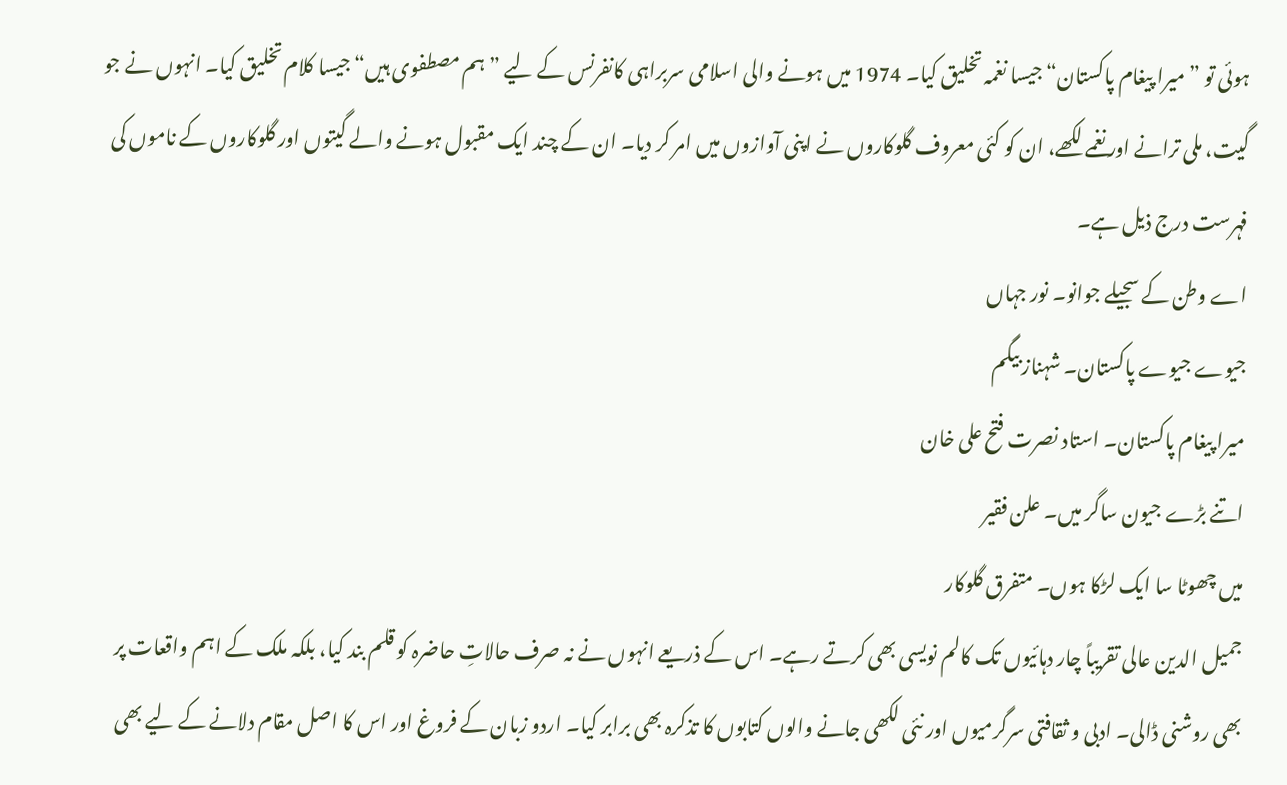ہوئی تو ”میرا پیغام پاکستان“ جیسا نغمہ تخلیق کیا۔ 1974 میں ہونے والی اسلامی سربراہی کانفرنس کے لیے ”ہم مصطفوی ہیں“ جیسا کلام تخلیق کیا۔ انہوں نے جو گیت، ملی ترانے اور نغمے لکھے، ان کو کئی معروف گلوکاروں نے اپنی آوازوں میں امر کر دیا۔ ان کے چند ایک مقبول ہونے والے گیتوں اور گلوکاروں کے ناموں کی فہرست درج ذیل ہے۔
اے وطن کے سجیلے جوانو۔ نور جہاں
جیوے جیوے پاکستان۔ شہناز بیگم
میرا پیغام پاکستان۔ استاد نصرت فتح علی خان
اتنے بڑے جیون ساگر میں۔ علن فقیر
میں چھوٹا سا ایک لڑکا ہوں۔ متفرق گلوکار
جمیل الدین عالی تقریباً چار دہائیوں تک کالم نویسی بھی کرتے رہے۔ اس کے ذریعے انہوں نے نہ صرف حالاتِ حاضرہ کو قلم بند کیا، بلکہ ملک کے اہم واقعات پر بھی روشنی ڈالی۔ ادبی و ثقافتی سرگرمیوں اور نئی لکھی جانے والوں کتابوں کا تذکرہ بھی برابر کیا۔ اردو زبان کے فروغ اور اس کا اصل مقام دلانے کے لیے بھی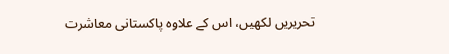تحریریں لکھیں، اس کے علاوہ پاکستانی معاشرت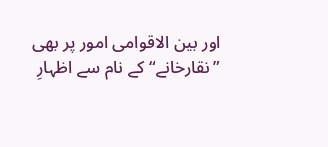اور بین الاقوامی امور پر بھی ”نقارخانے“ کے نام سے اظہارِ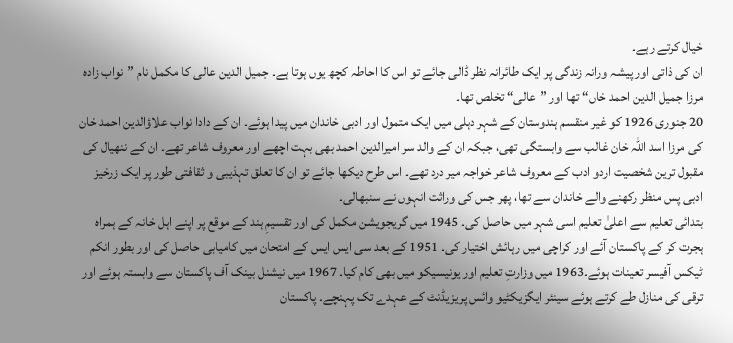خیال کرتے رہے۔
ان کی ذاتی اور پیشہ ورانہ زندگی پر ایک طائرانہ نظر ڈالی جائے تو اس کا احاطہ کچھ یوں ہوتا ہے۔ جمیل الدین عالی کا مکمل نام ”نواب زادہ مرزا جمیل الدین احمد خاں“ تھا اور ”عالی“ تخلص تھا۔
20 جنوری 1926 کو غیر منقسم ہندوستان کے شہر دہلی میں ایک متمول اور ادبی خاندان میں پیدا ہوئے۔ ان کے دادا نواب علاؤالدین احمد خان کی مرزا اسد اللہ خان غالب سے وابستگی تھی، جبکہ ان کے والد سر امیرالدین احمد بھی بہت اچھے اور معروف شاعر تھے۔ ان کے ننھیال کی مقبول ترین شخصیت اردو ادب کے معروف شاعر خواجہ میر درد تھے۔ اس طرح دیکھا جائے تو ان کا تعلق تہذیبی و ثقافتی طور پر ایک زرخیز ادبی پس منظر رکھنے والے خاندان سے تھا، پھر جس کی وراثت انہوں نے سنبھالی۔
بتدائی تعلیم سے اعلیٰ تعلیم اسی شہر میں حاصل کی۔ 1945 میں گریجویشن مکمل کی اور تقسیمِ ہند کے موقع پر اپنے اہل خانہ کے ہمراہ ہجرت کر کے پاکستان آئے اور کراچی میں رہائش اختیار کی۔ 1951 کے بعد سی ایس ایس کے امتحان میں کامیابی حاصل کی اور بطور انکم ٹیکس آفیسر تعینات ہوئے۔1963 میں وزارتِ تعلیم اور یونیسیکو میں بھی کام کیا۔ 1967 میں نیشنل بینک آف پاکستان سے وابستہ ہوئے اور ترقی کی منازل طے کرتے ہوئے سینئر ایگزیکٹیو وائس پریزیڈنٹ کے عہدے تک پہنچے۔ پاکستان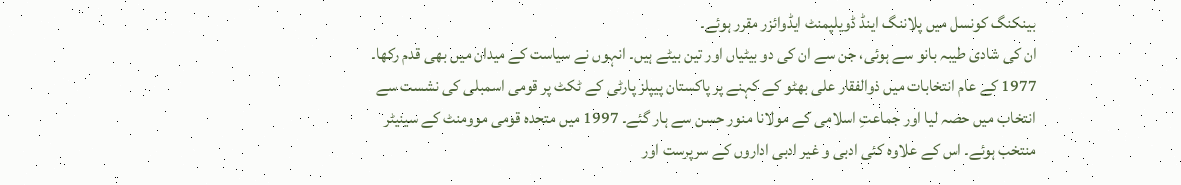بینکنگ کونسل میں پلاننگ اینڈ ڈویلپمنٹ ایڈوائزر مقرر ہوئے۔
ان کی شادی طیبہ بانو سے ہوئی، جن سے ان کی دو بیٹیاں اور تین بیٹے ہیں۔ انہوں نے سیاست کے میدان میں بھی قدم رکھا۔ 1977 کے عام انتخابات میں ذوالفقار علی بھٹو کے کہنے پر پاکستان پیپلز پارٹی کے ٹکٹ پر قومی اسمبلی کی نشست سے انتخاب میں حصہ لیا اور جماعتِ اسلامی کے مولانا منور حسن سے ہار گئے۔ 1997 میں متحدہ قومی موومنٹ کے سینیٹر منتخب ہوئے۔ اس کے علاوہ کئی ادبی و غیر ادبی اداروں کے سرپرست اور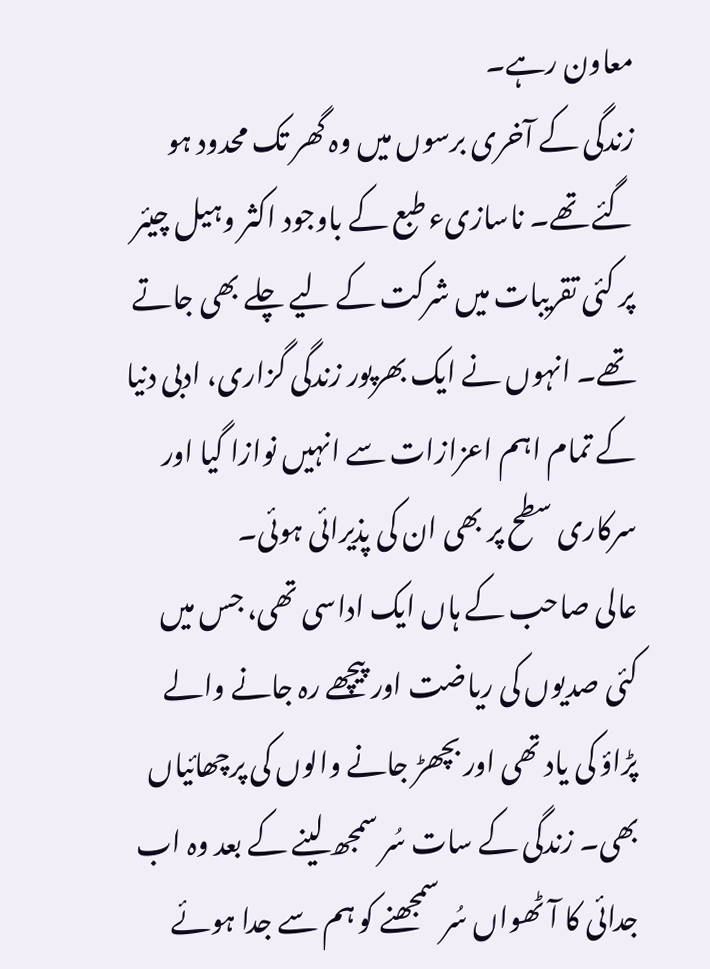معاون رہے۔
زندگی کے آخری برسوں میں وہ گھر تک محدود ہو گئے تھے۔ ناسازیء طبع کے باوجود اکثر وہیل چیئر پر کئی تقریبات میں شرکت کے لیے چلے بھی جاتے تھے۔ انہوں نے ایک بھرپور زندگی گزاری، ادبی دنیا کے تمام اہم اعزازات سے انہیں نوازا گیا اور سرکاری سطح پر بھی ان کی پذیرائی ہوئی۔
عالی صاحب کے ہاں ایک اداسی تھی، جس میں کئی صدیوں کی ریاضت اور پیچھے رہ جانے والے پڑاؤ کی یاد تھی اور بچھڑ جانے والوں کی پرچھائیاں بھی۔ زندگی کے سات سُر سمجھ لینے کے بعد وہ اب جدائی کا آٹھواں سُر سمجھنے کو ہم سے جدا ہوئے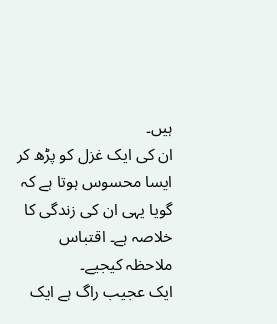ہیں۔
ان کی ایک غزل کو پڑھ کر ایسا محسوس ہوتا ہے کہ گویا یہی ان کی زندگی کا خلاصہ ہے۔ اقتباس ملاحظہ کیجیے۔
ایک عجیب راگ ہے ایک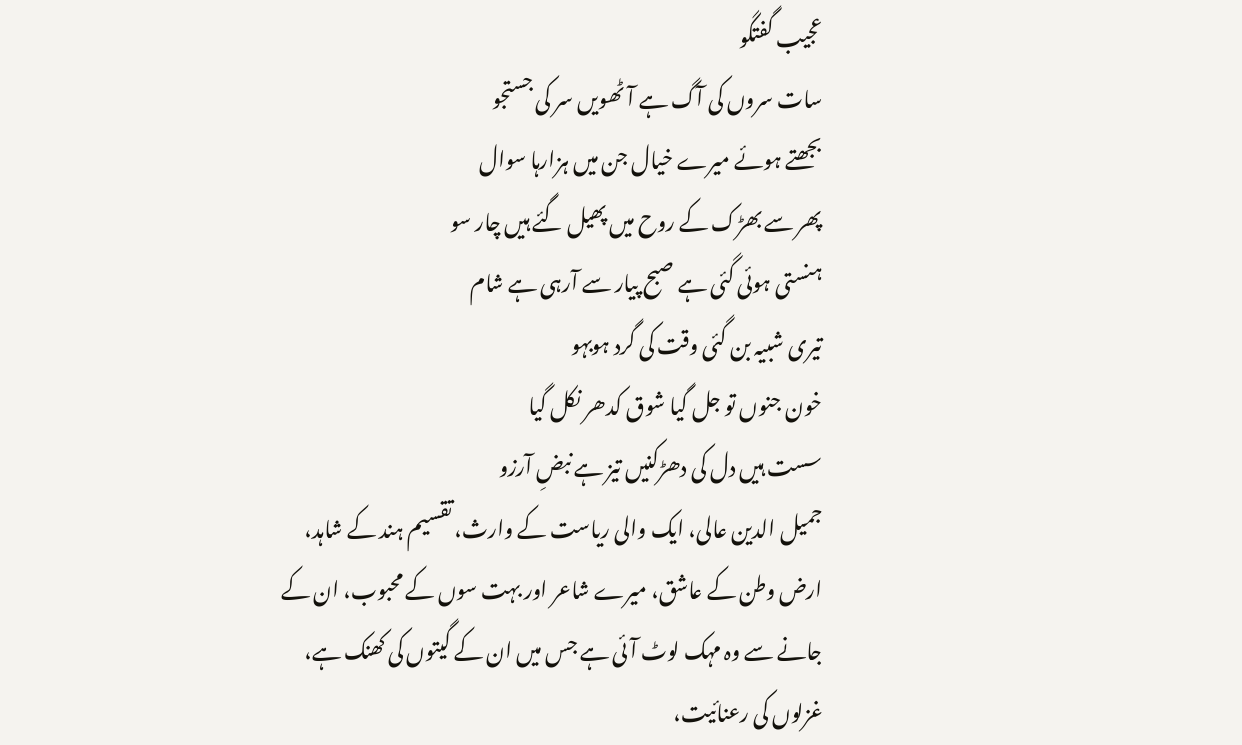عجیب گفتگو
سات سروں کی آگ ہے آٹھویں سر کی جستجو
بجھتے ہوئے میرے خیال جن میں ہزارہا سوال
پھر سے بھڑک کے روح میں پھیل گئے ہیں چار سو
ہنستی ہوئی گئی ہے صبح پیار سے آرہی ہے شام
تیری شبیہ بن گئی وقت کی گرد ہوبہو
خون جنوں تو جل گیا شوق کدھر نکل گیا
سست ہیں دل کی دھڑکنیں تیز ہے نبضِ آرزو
جمیل الدین عالی، ایک والی ریاست کے وارث، تقسیم ہند کے شاہد، ارض وطن کے عاشق، میرے شاعر اور بہت سوں کے محبوب، ان کے جانے سے وہ مہک لوٹ آئی ہے جس میں ان کے گیتوں کی کھنک ہے، غزلوں کی رعنائیت،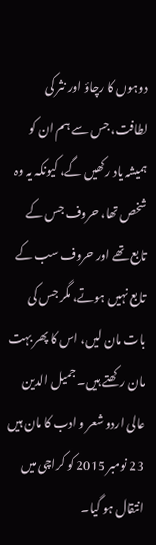دوہوں کا رچاؤ اور نثر کی لطافت، جس سے ہم ان کو ہمیشہ یاد رکھیں گے، کیونکہ یہ وہ شخص تھا، حروف جس کے تابع تھے اور حروف سب کے تابع نہیں ہوتے، مگر جس کی بات مان لیں، اس کا پھر بہت مان رکھتے ہیں۔ جمیل الدین عالی اردو شعر و ادب کا مان ہیں
23 نومبر 2015 کو کراچی میں انتقال ہو گیا۔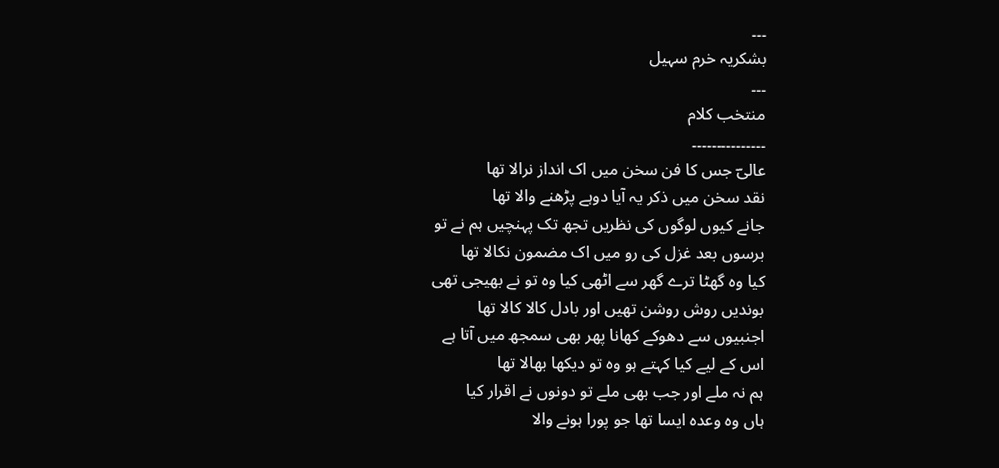۔۔۔
بشکریہ خرم سہیل
۔۔۔
منتخب کلام
۔۔۔۔۔۔۔۔۔۔۔۔۔۔۔
عالیؔ جس کا فن سخن میں اک انداز نرالا تھا
نقد سخن میں ذکر یہ آیا دوہے پڑھنے والا تھا
جانے کیوں لوگوں کی نظریں تجھ تک پہنچیں ہم نے تو
برسوں بعد غزل کی رو میں اک مضمون نکالا تھا
کیا وہ گھٹا ترے گھر سے اٹھی کیا وہ تو نے بھیجی تھی
بوندیں روش روشن تھیں اور بادل کالا کالا تھا
اجنبیوں سے دھوکے کھانا پھر بھی سمجھ میں آتا ہے
اس کے لیے کیا کہتے ہو وہ تو دیکھا بھالا تھا
ہم نہ ملے اور جب بھی ملے تو دونوں نے اقرار کیا
ہاں وہ وعدہ ایسا تھا جو پورا ہونے والا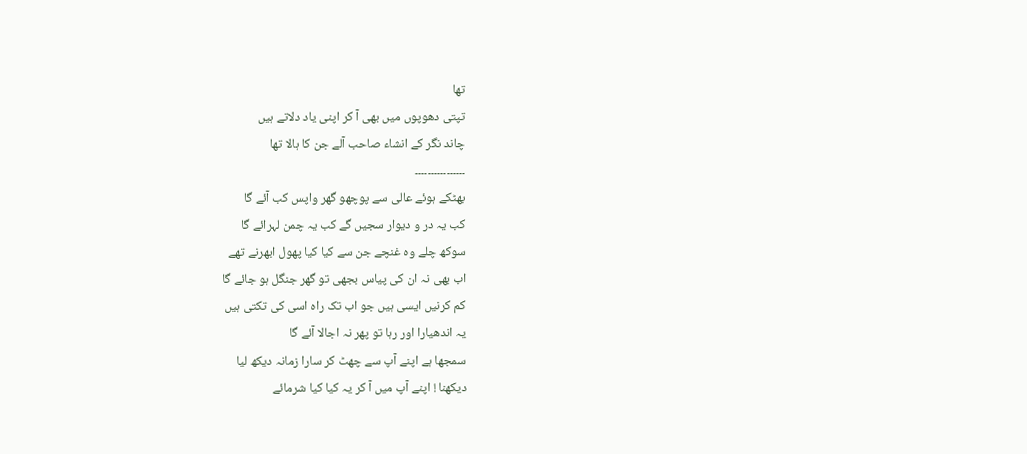تھا
تپتی دھوپوں میں بھی آ کر اپنی یاد دلاتے ہیں
چاند نگر کے انشاء صاحب آلے جن کا ہالا تھا
۔۔۔۔۔۔۔۔۔۔۔۔۔۔۔۔
بھٹکے ہوئے عالی سے پوچھو گھر واپس کب آئے گا
کب یہ در و دیوار سجیں گے کب یہ چمن لہرائے گا
سوکھ چلے وہ غنچے جن سے کیا کیا پھول ابھرنے تھے
اب بھی نہ ان کی پیاس بجھی تو گھر جنگل ہو جائے گا
کم کرنیں ایسی ہیں جو اب تک راہ اسی کی تکتی ہیں
یہ اندھیارا اور رہا تو پھر نہ اجالا آئے گا
سمجھا ہے اپنے آپ سے چھٹ کر سارا زمانہ دیکھ لیا
دیکھنا ! اپنے آپ میں آ کر یہ کیا کیا شرمائے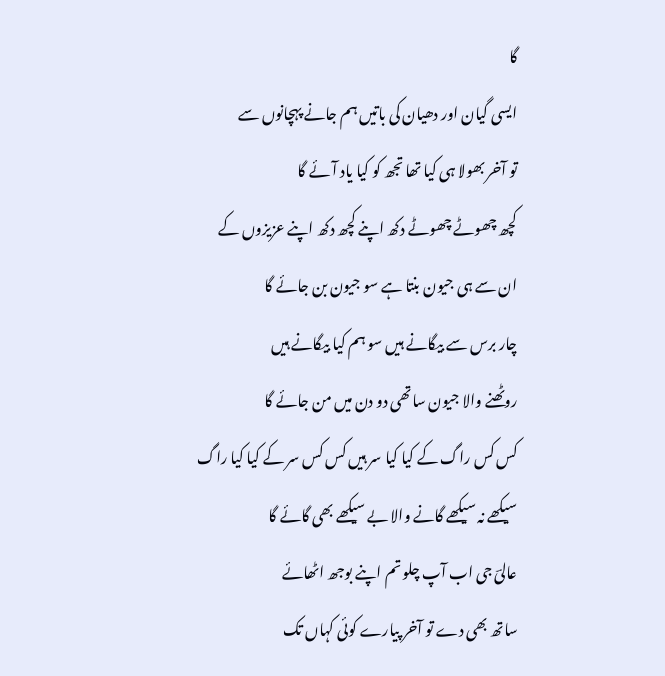گا
ایسی گیان اور دھیان کی باتیں ہم جانے پہچانوں سے
تو آخر بھولا ہی کیا تھا تجھ کو کیا یاد آئے گا
کچھ چھوٹے چھوٹے دکھ اپنے کچھ دکھ اپنے عزیزوں کے
ان سے ہی جیون بنتا ہے سو جیون بن جائے گا
چار برس سے بیگانے ہیں سو ہم کیا بیگانے ہیں
روٹھنے والا جیون ساتھی دو دن میں من جائے گا
کس کس راگ کے کیا کیا سر ہیں کس کس سر کے کیا کیا راگ
سیکھے نہ سیکھے گانے والا بے سیکھے بھی گائے گا
عالیؔ جی اب آپ چلو تم اپنے بوجھ اٹھائے
ساتھ بھی دے تو آخر پیارے کوئی کہاں تک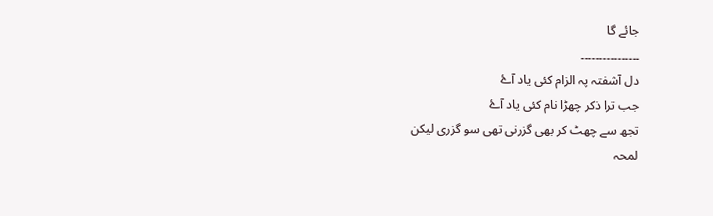جائے گا
۔۔۔۔۔۔۔۔۔۔۔۔۔۔۔۔
دل آشفتہ پہ الزام کئی یاد آۓ
جب ترا ذکر چھڑا نام کئی یاد آۓ
تجھ سے چھٹ کر بھی گزرنی تھی سو گزری لیکن
لمحہ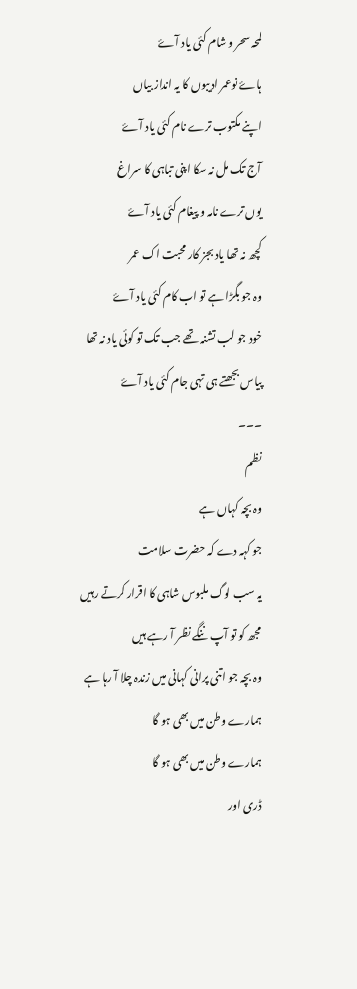لمحہ سحر و شام کئی یاد آۓ
ہاۓ نوعمر ادیبوں کا یہ انداز بیاں
اپنے مکتوب ترے نام کئی یاد آۓ
آج تک مل نہ سکا اپنی تباہی کا سراغ
یوں ترے نامہ و پیغام کئی یاد آۓ
کچھ نہ تھا یاد بجز کار محبت اک عمر
وہ جو بگڑا ہے تو اب کام کئی یاد آۓ
خود جو لب تشنہ تھے جب تک تو کوئی یاد نہ تھا
پیاس بجھتے ہی تہی جام کئی یاد آۓ
۔۔۔
نظم
وہ بچہ کہاں ہے
جو کہہ دے کہ حضرت سلامت
یہ سب لوگ ملبوس شاہی کا اقرار کرتے رہیں
مجھ کو تو آپ ننگے نظر آ رہے ہیں
وہ بچہ جو اتنی پرانی کہانی میں زندہ چلا آ رہا ہے
ہمارے وطن میں بھی ہو گا
ہمارے وطن میں بھی ہو گا
ڈری اور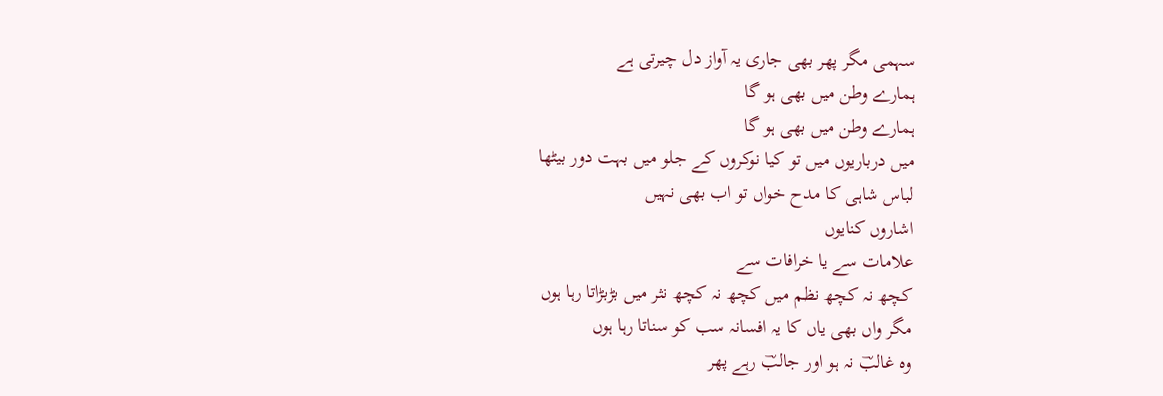سہمی مگر پھر بھی جاری یہ آواز دل چیرتی ہے
ہمارے وطن میں بھی ہو گا
ہمارے وطن میں بھی ہو گا
میں درباریوں میں تو کیا نوکروں کے جلو میں بہت دور بیٹھا
لباس شاہی کا مدح خواں تو اب بھی نہیں
اشاروں کنایوں
علامات سے یا خرافات سے
کچھ نہ کچھ نظم میں کچھ نہ کچھ نثر میں بڑبڑاتا رہا ہوں
مگر واں بھی یاں کا یہ افسانہ سب کو سناتا رہا ہوں
وہ غالبؔ نہ ہو اور جالبؔ رہے پھر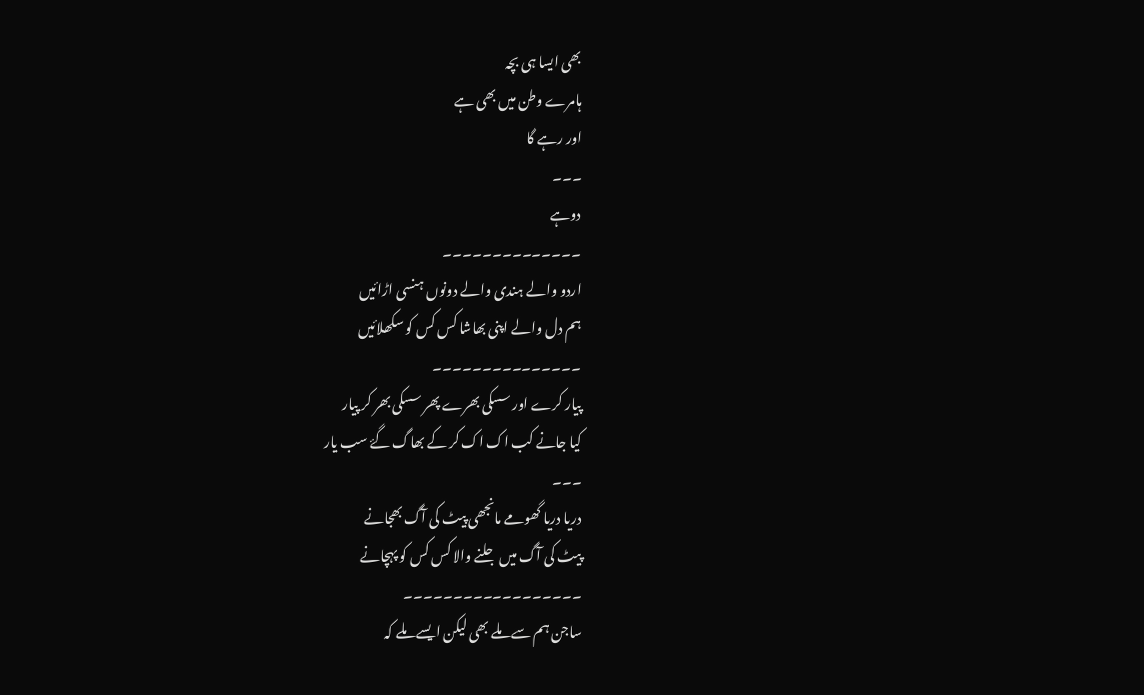بھی ایسا ہی بچہ
ہامرے وطن میں بھی ہے
اور رہے گا
۔۔۔
دوہے
۔۔۔۔۔۔۔۔۔۔۔۔۔۔
اردو والے ہندی والے دونوں ہنسی اڑائیں
ہم دل والے اپنی بھاشا کس کس کو سکھلائیں
۔۔۔۔۔۔۔۔۔۔۔۔۔۔۔
پیار کرے اور سسکی بھرے پھر سسکی بھر کر پیار
کیا جانے کب اک اک کر کے بھاگ گۓ سب یار
۔۔۔
دریا دریا گھومے مانجھی پیٹ کی آگ بھجانے
پیٹ کی آگ میں جلنے والا کس کس کو پہچانے
۔۔۔۔۔۔۔۔۔۔۔۔۔۔۔۔۔۔
ساجن ہم سے ملے بھی لیکن ایسے ملے کہ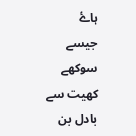ہاۓ
جیسے سوکھے کھیت سے بادل بن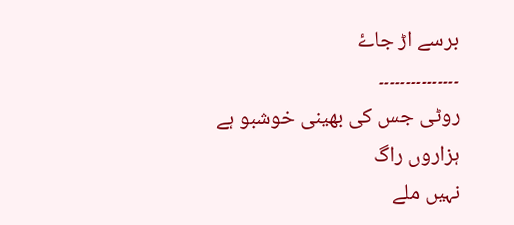برسے اڑ جاۓ
۔۔۔۔۔۔۔۔۔۔۔۔۔۔۔
روٹی جس کی بھینی خوشبو ہے ہزاروں راگ
نہیں ملے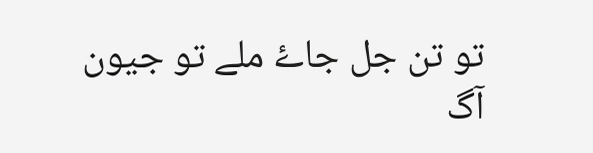تو تن جل جاۓ ملے تو جیون آگ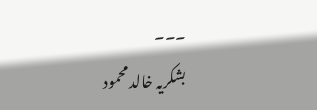۔۔۔
بشکریہ خالد محمود